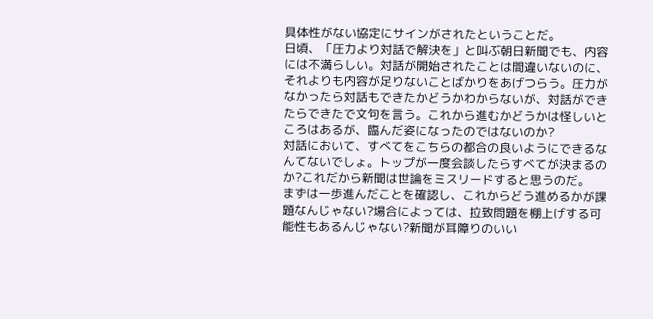具体性がない協定にサインがされたということだ。
日頃、「圧力より対話で解決を」と叫ぶ朝日新聞でも、内容には不満らしい。対話が開始されたことは間違いないのに、それよりも内容が足りないことばかりをあげつらう。圧力がなかったら対話もできたかどうかわからないが、対話ができたらできたで文句を言う。これから進むかどうかは怪しいところはあるが、臨んだ姿になったのではないのか?
対話において、すべてをこちらの都合の良いようにできるなんてないでしょ。トップが一度会談したらすべてが決まるのか?これだから新聞は世論をミスリードすると思うのだ。
まずは一歩進んだことを確認し、これからどう進めるかが課題なんじゃない?場合によっては、拉致問題を棚上げする可能性もあるんじゃない?新聞が耳障りのいい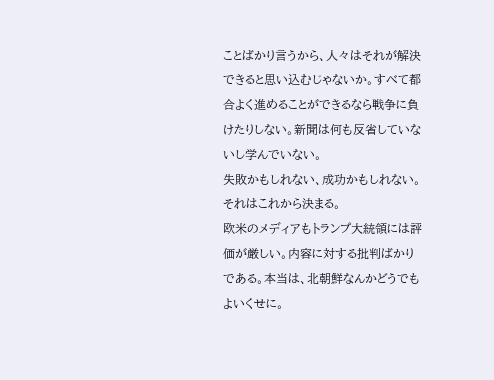ことばかり言うから、人々はそれが解決できると思い込むじゃないか。すべて都合よく進めることができるなら戦争に負けたりしない。新聞は何も反省していないし学んでいない。
失敗かもしれない、成功かもしれない。それはこれから決まる。
欧米のメディアもトランプ大統領には評価が厳しい。内容に対する批判ばかりである。本当は、北朝鮮なんかどうでもよいくせに。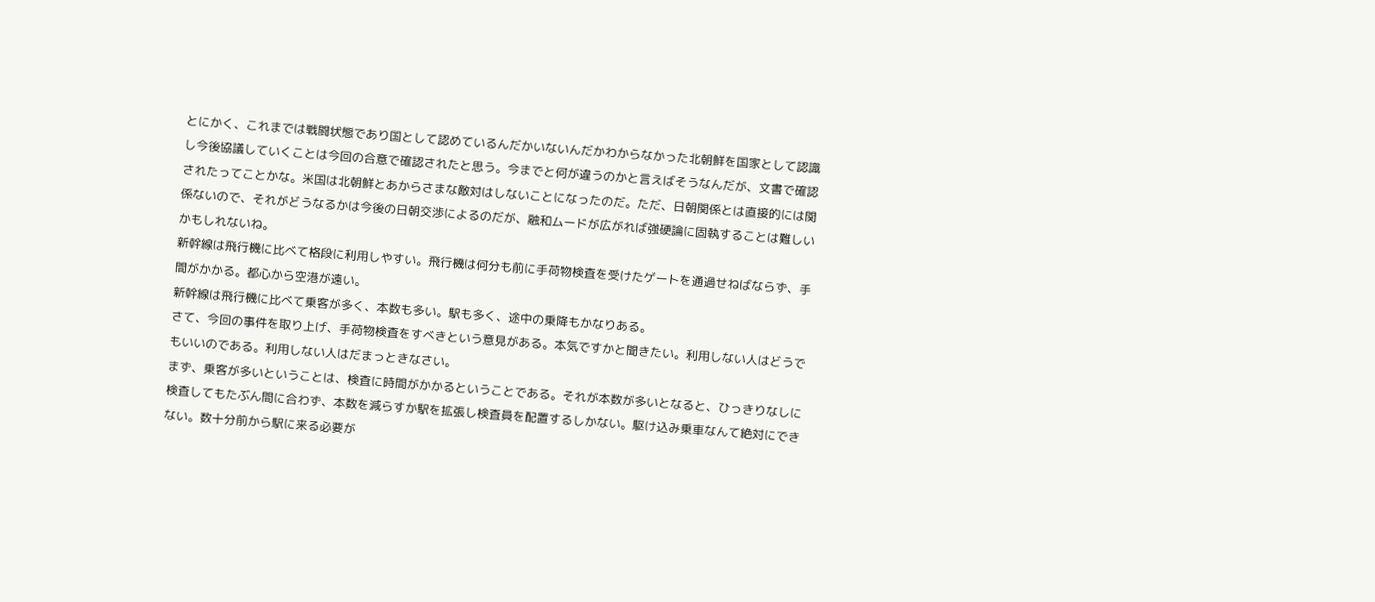とにかく、これまでは戦闘状態であり国として認めているんだかいないんだかわからなかった北朝鮮を国家として認識し今後協議していくことは今回の合意で確認されたと思う。今までと何が違うのかと言えばそうなんだが、文書で確認されたってことかな。米国は北朝鮮とあからさまな敵対はしないことになったのだ。ただ、日朝関係とは直接的には関係ないので、それがどうなるかは今後の日朝交渉によるのだが、融和ムードが広がれば強硬論に固執することは難しいかもしれないね。
新幹線は飛行機に比べて格段に利用しやすい。飛行機は何分も前に手荷物検査を受けたゲートを通過せねばならず、手間がかかる。都心から空港が遠い。
新幹線は飛行機に比べて乗客が多く、本数も多い。駅も多く、途中の乗降もかなりある。
さて、今回の事件を取り上げ、手荷物検査をすべきという意見がある。本気ですかと聞きたい。利用しない人はどうでもいいのである。利用しない人はだまっときなさい。
まず、乗客が多いということは、検査に時間がかかるということである。それが本数が多いとなると、ひっきりなしに検査してもたぶん間に合わず、本数を減らすか駅を拡張し検査員を配置するしかない。駆け込み乗車なんて絶対にできない。数十分前から駅に来る必要が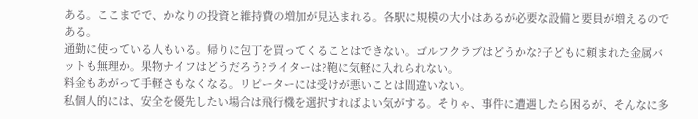ある。ここまでで、かなりの投資と維持費の増加が見込まれる。各駅に規模の大小はあるが必要な設備と要員が増えるのである。
通勤に使っている人もいる。帰りに包丁を買ってくることはできない。ゴルフクラブはどうかな?子どもに頼まれた金属バットも無理か。果物ナイフはどうだろう?ライターは?鞄に気軽に入れられない。
料金もあがって手軽さもなくなる。リピーターには受けが悪いことは間違いない。
私個人的には、安全を優先したい場合は飛行機を選択すればよい気がする。そりゃ、事件に遭遇したら困るが、そんなに多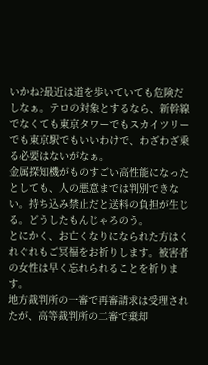いかね?最近は道を歩いていても危険だしなぁ。テロの対象とするなら、新幹線でなくても東京タワーでもスカイツリーでも東京駅でもいいわけで、わざわざ乗る必要はないがなぁ。
金属探知機がものすごい高性能になったとしても、人の悪意までは判別できない。持ち込み禁止だと送料の負担が生じる。どうしたもんじゃろのう。
とにかく、お亡くなりになられた方はくれぐれもご冥福をお祈りします。被害者の女性は早く忘れられることを祈ります。
地方裁判所の一審で再審請求は受理されたが、高等裁判所の二審で棄却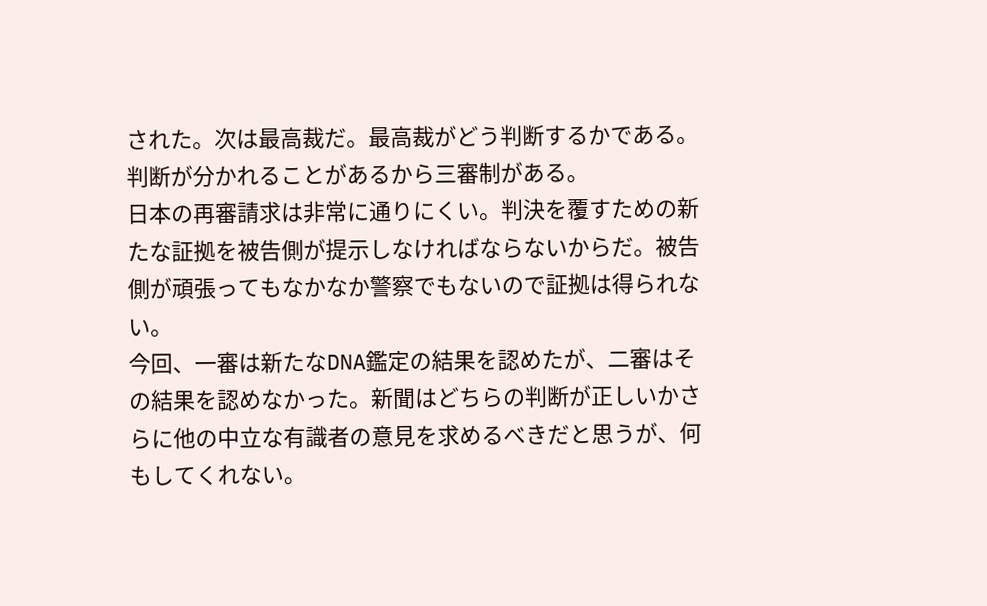された。次は最高裁だ。最高裁がどう判断するかである。判断が分かれることがあるから三審制がある。
日本の再審請求は非常に通りにくい。判決を覆すための新たな証拠を被告側が提示しなければならないからだ。被告側が頑張ってもなかなか警察でもないので証拠は得られない。
今回、一審は新たなDNA鑑定の結果を認めたが、二審はその結果を認めなかった。新聞はどちらの判断が正しいかさらに他の中立な有識者の意見を求めるべきだと思うが、何もしてくれない。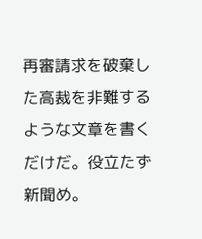再審請求を破棄した高裁を非難するような文章を書くだけだ。役立たず新聞め。